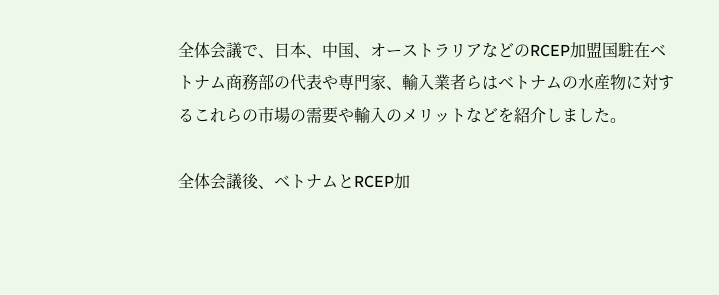全体会議で、日本、中国、オーストラリアなどのRCEP加盟国駐在ベトナム商務部の代表や専門家、輸入業者らはベトナムの水産物に対するこれらの市場の需要や輸入のメリットなどを紹介しました。

全体会議後、ベトナムとRCEP加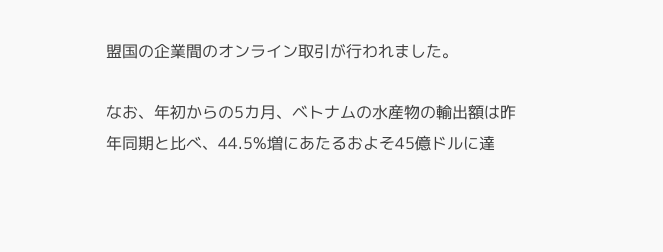盟国の企業間のオンライン取引が行われました。

なお、年初からの5カ月、ベトナムの水産物の輸出額は昨年同期と比べ、44.5%増にあたるおよそ45億ドルに達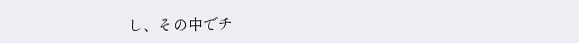し、その中でチ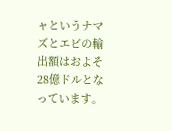ャというナマズとエビの輸出額はおよそ28億ドルとなっています。